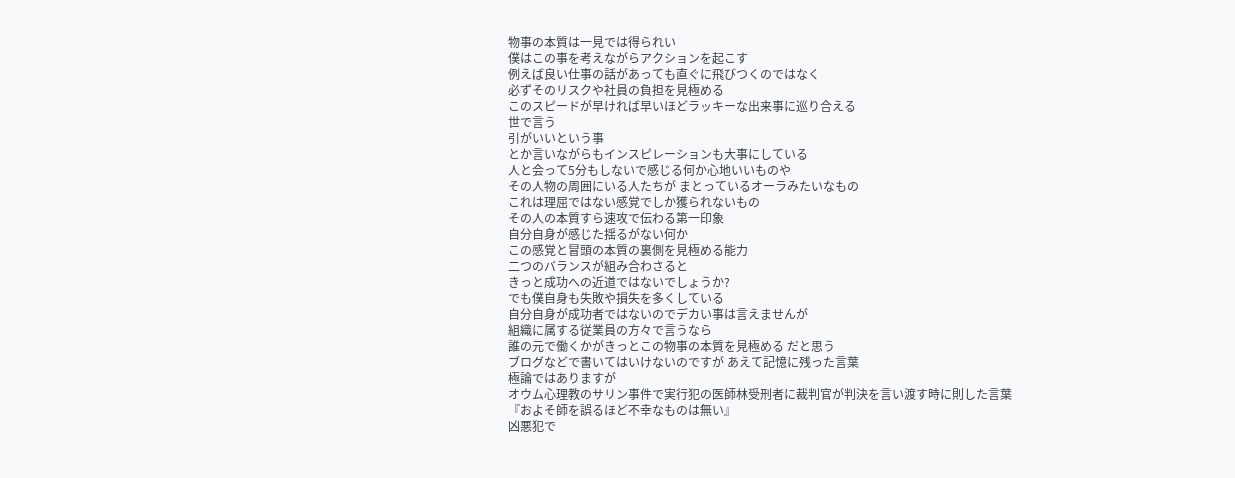物事の本質は一見では得られい
僕はこの事を考えながらアクションを起こす
例えば良い仕事の話があっても直ぐに飛びつくのではなく
必ずそのリスクや社員の負担を見極める
このスピードが早ければ早いほどラッキーな出来事に巡り合える
世で言う
引がいいという事
とか言いながらもインスピレーションも大事にしている
人と会って5分もしないで感じる何か心地いいものや
その人物の周囲にいる人たちが まとっているオーラみたいなもの
これは理屈ではない感覚でしか獲られないもの
その人の本質すら速攻で伝わる第一印象
自分自身が感じた揺るがない何か
この感覚と冒頭の本質の裏側を見極める能力
二つのバランスが組み合わさると
きっと成功への近道ではないでしょうか?
でも僕自身も失敗や損失を多くしている
自分自身が成功者ではないのでデカい事は言えませんが
組織に属する従業員の方々で言うなら
誰の元で働くかがきっとこの物事の本質を見極める だと思う
ブログなどで書いてはいけないのですが あえて記憶に残った言葉
極論ではありますが
オウム心理教のサリン事件で実行犯の医師林受刑者に裁判官が判決を言い渡す時に則した言葉
『およそ師を誤るほど不幸なものは無い』
凶悪犯で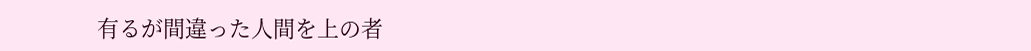有るが間違った人間を上の者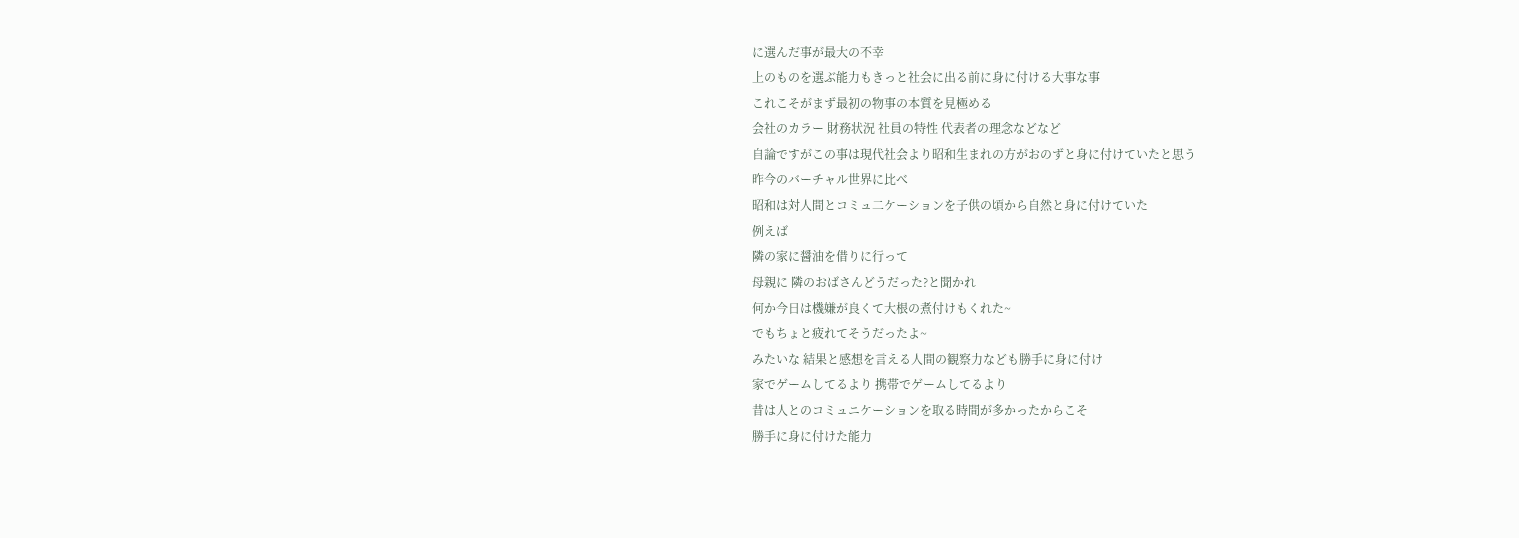に選んだ事が最大の不幸
上のものを選ぶ能力もきっと社会に出る前に身に付ける大事な事
これこそがまず最初の物事の本質を見極める
会社のカラー 財務状況 社員の特性 代表者の理念などなど
自論ですがこの事は現代社会より昭和生まれの方がおのずと身に付けていたと思う
昨今のバーチャル世界に比べ
昭和は対人間とコミュ二ケーションを子供の頃から自然と身に付けていた
例えば
隣の家に醤油を借りに行って
母親に 隣のおばさんどうだった?と聞かれ
何か今日は機嫌が良くて大根の煮付けもくれた~
でもちょと疲れてそうだったよ~
みたいな 結果と感想を言える人間の観察力なども勝手に身に付け
家でゲームしてるより 携帯でゲームしてるより
昔は人とのコミュニケーションを取る時間が多かったからこそ
勝手に身に付けた能力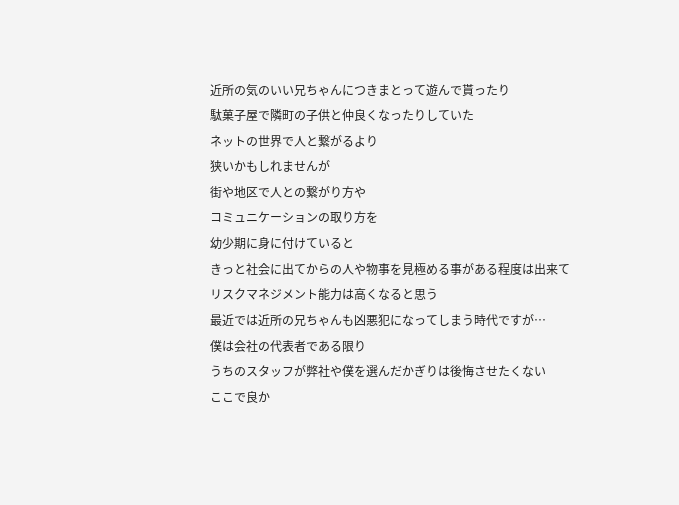近所の気のいい兄ちゃんにつきまとって遊んで貰ったり
駄菓子屋で隣町の子供と仲良くなったりしていた
ネットの世界で人と繋がるより
狭いかもしれませんが
街や地区で人との繋がり方や
コミュニケーションの取り方を
幼少期に身に付けていると
きっと社会に出てからの人や物事を見極める事がある程度は出来て
リスクマネジメント能力は高くなると思う
最近では近所の兄ちゃんも凶悪犯になってしまう時代ですが…
僕は会社の代表者である限り
うちのスタッフが弊社や僕を選んだかぎりは後悔させたくない
ここで良か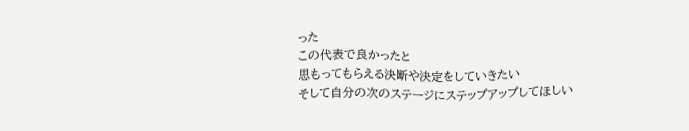った
この代表で良かったと
思もってもらえる決断や決定をしていきたい
そして自分の次のステージにステップアップしてほしい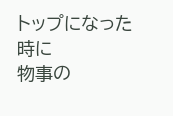トップになった時に
物事の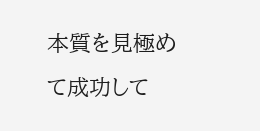本質を見極めて成功して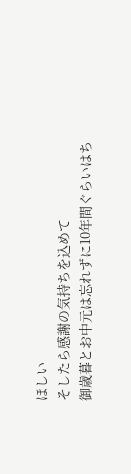ほしい
そしたら感謝の気持ちを込めて
御歳暮とお中元は忘れずに10年間ぐらいはち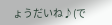ょうだいね♪(で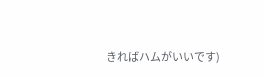きればハムがいいです)